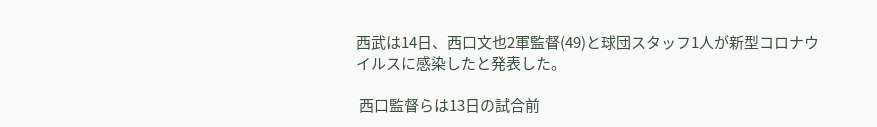西武は14日、西口文也2軍監督(49)と球団スタッフ1人が新型コロナウイルスに感染したと発表した。

 西口監督らは13日の試合前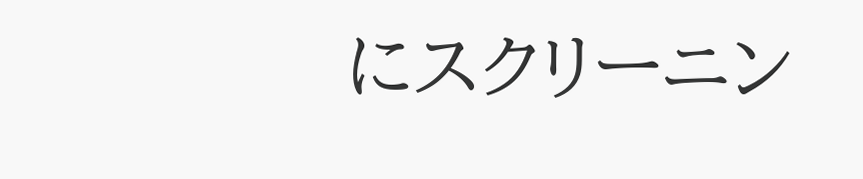にスクリーニン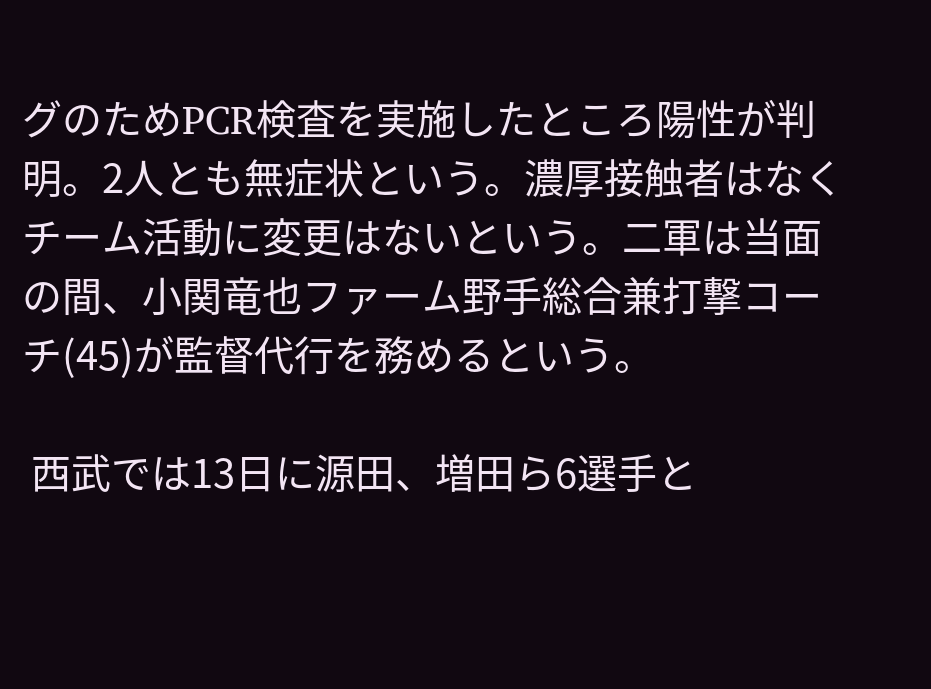グのためPCR検査を実施したところ陽性が判明。2人とも無症状という。濃厚接触者はなくチーム活動に変更はないという。二軍は当面の間、小関竜也ファーム野手総合兼打撃コーチ(45)が監督代行を務めるという。

 西武では13日に源田、増田ら6選手と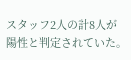スタッフ2人の計8人が陽性と判定されていた。